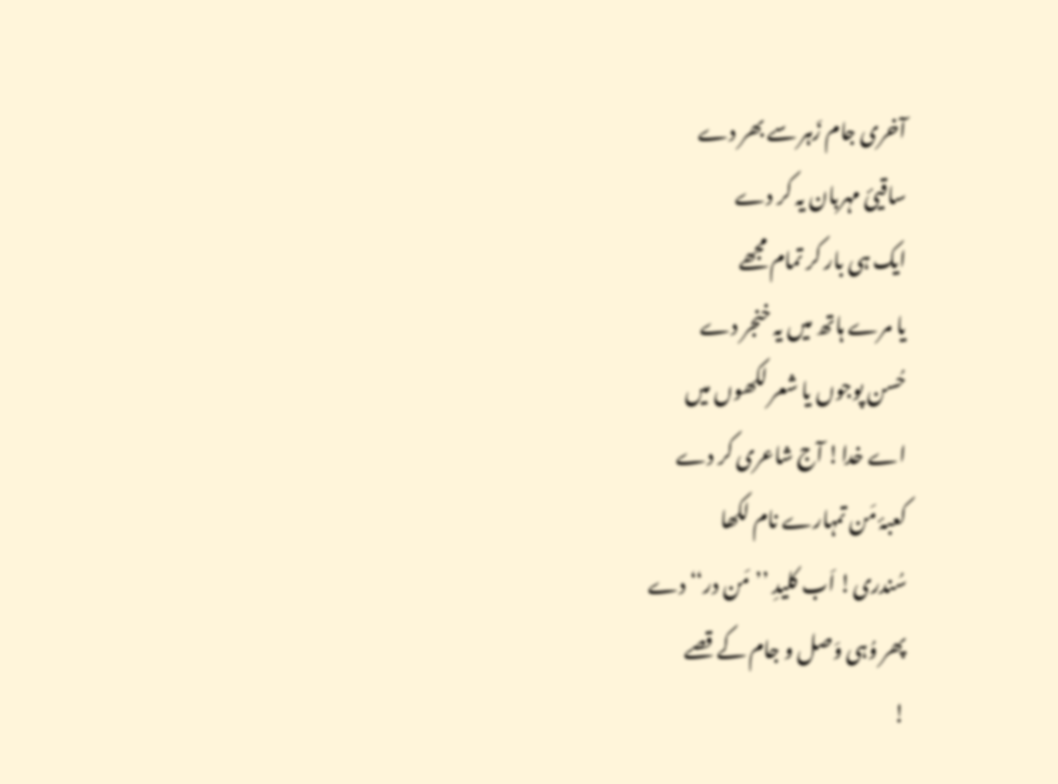آخری جام زَہر سے بھر دے
ساقیئ مہربان یہ کر دے
ایک ہی بار کر تمام مجھے
یا مرے ہاتھ میں یہ خنجر دے
حُسن پوجوں یا شعر لکھوں میں
اے خدا! آج شاعری کر دے
کعبۂ مَن تمہارے نام لکھا
سُندری! اَب کلیدِ ’’مَن در‘‘ دے
پھر وُہی وَصل و جام کے قصے
!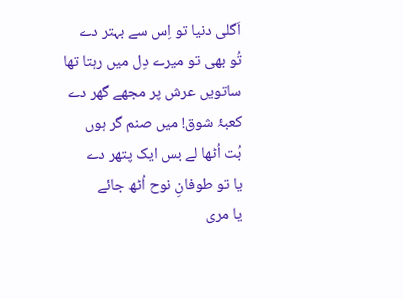اَگلی دنیا تو اِس سے بہتر دے
تُو بھی تو میرے دِل میں رہتا تھا
ساتویں عرش پر مجھے گھر دے
کعبۂ شوق! میں صنم گر ہوں
بُت اُٹھا لے بس ایک پتھر دے
یا تو طوفانِ نوح اُٹھ جائے
یا مری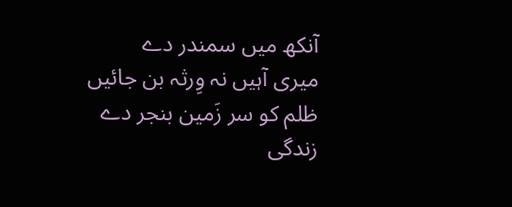آنکھ میں سمندر دے
میری آہیں نہ وِرثہ بن جائیں
ظلم کو سر زَمین بنجر دے
زندگی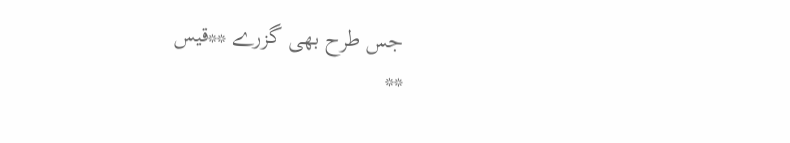جس طرح بھی گزرے **قیس
**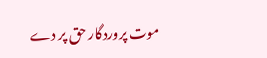موت پروردگار حق پر دے